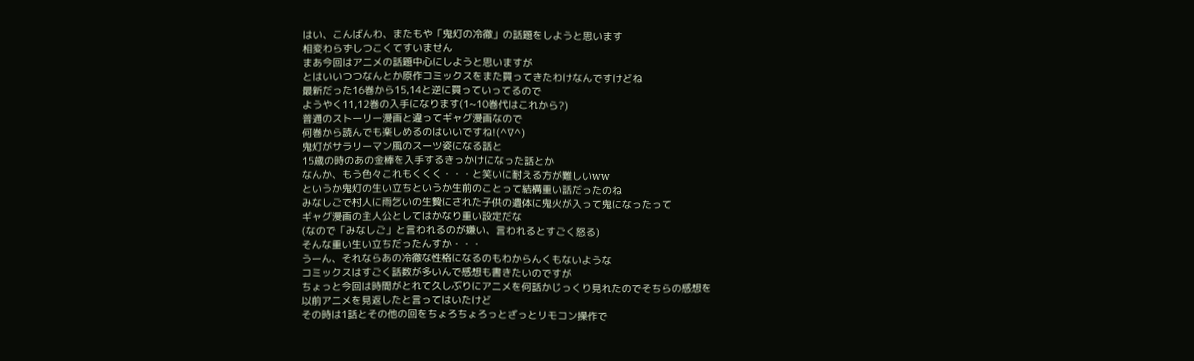はい、こんばんわ、またもや「鬼灯の冷徹」の話題をしようと思います
相変わらずしつこくてすいません
まあ今回はアニメの話題中心にしようと思いますが
とはいいつつなんとか原作コミックスをまた買ってきたわけなんですけどね
最新だった16巻から15,14と逆に買っていってるので
ようやく11,12巻の入手になります(1~10巻代はこれから?)
普通のストーリー漫画と違ってギャグ漫画なので
何巻から読んでも楽しめるのはいいですね!(^∇^)
鬼灯がサラリーマン風のスーツ姿になる話と
15歳の時のあの金棒を入手するきっかけになった話とか
なんか、もう色々これもくくく・・・と笑いに耐える方が難しいww
というか鬼灯の生い立ちというか生前のことって結構重い話だったのね
みなしごで村人に雨乞いの生贄にされた子供の遺体に鬼火が入って鬼になったって
ギャグ漫画の主人公としてはかなり重い設定だな
(なので「みなしご」と言われるのが嫌い、言われるとすごく怒る)
そんな重い生い立ちだったんすか・・・
うーん、それならあの冷徹な性格になるのもわからんくもないような
コミックスはすごく話数が多いんで感想も書きたいのですが
ちょっと今回は時間がとれて久しぶりにアニメを何話かじっくり見れたのでそちらの感想を
以前アニメを見返したと言ってはいたけど
その時は1話とその他の回をちょろちょろっとざっとリモコン操作で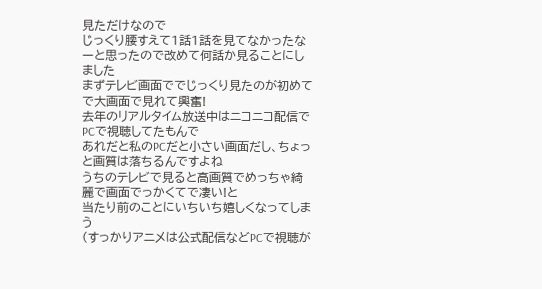見ただけなので
じっくり腰すえて1話1話を見てなかったなーと思ったので改めて何話か見ることにしました
まずテレビ画面ででじっくり見たのが初めてで大画面で見れて興奮!
去年のリアルタイム放送中はニコニコ配信でPCで視聴してたもんで
あれだと私のPCだと小さい画面だし、ちょっと画質は落ちるんですよね
うちのテレビで見ると高画質でめっちゃ綺麗で画面でっかくてで凄い!と
当たり前のことにいちいち嬉しくなってしまう
(すっかりアニメは公式配信などPCで視聴が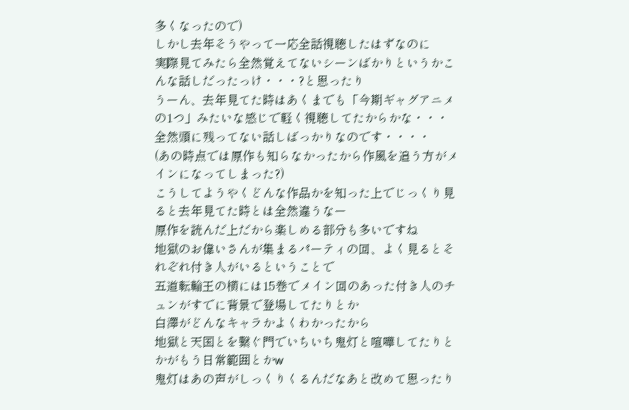多くなったので)
しかし去年そうやって一応全話視聴したはずなのに
実際見てみたら全然覚えてないシーンばかりというかこんな話しだったっけ・・・?と思ったり
うーん、去年見てた時はあくまでも「今期ギャグアニメの1つ」みたいな感じで軽く視聴してたからかな・・・
全然頭に残ってない話しばっかりなのです・・・・
(あの時点では原作も知らなかったから作風を追う方がメインになってしまった?)
こうしてようやくどんな作品かを知った上でじっくり見ると去年見てた時とは全然違うなー
原作を読んだ上だから楽しめる部分も多いですね
地獄のお偉いさんが集まるパーティの回、よく見るとそれぞれ付き人がいるということで
五道転輪王の横には15巻でメイン回のあった付き人のチュンがすでに背景で登場してたりとか
白澤がどんなキャラかよくわかったから
地獄と天国とを繋ぐ門でいちいち鬼灯と喧嘩してたりとかがもう日常範囲とかw
鬼灯はあの声がしっくりくるんだなあと改めて思ったり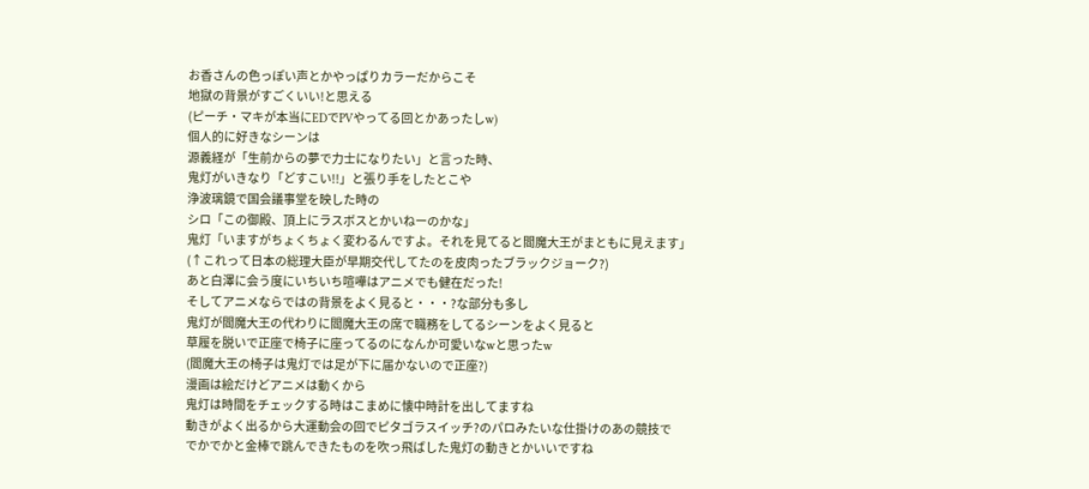お香さんの色っぽい声とかやっぱりカラーだからこそ
地獄の背景がすごくいい!と思える
(ピーチ・マキが本当にEDでPVやってる回とかあったしw)
個人的に好きなシーンは
源義経が「生前からの夢で力士になりたい」と言った時、
鬼灯がいきなり「どすこい!!」と張り手をしたとこや
浄波璃鏡で国会議事堂を映した時の
シロ「この御殿、頂上にラスボスとかいねーのかな」
鬼灯「いますがちょくちょく変わるんですよ。それを見てると閻魔大王がまともに見えます」
(↑これって日本の総理大臣が早期交代してたのを皮肉ったブラックジョーク?)
あと白澤に会う度にいちいち喧嘩はアニメでも健在だった!
そしてアニメならではの背景をよく見ると・・・?な部分も多し
鬼灯が閻魔大王の代わりに閻魔大王の席で職務をしてるシーンをよく見ると
草履を脱いで正座で椅子に座ってるのになんか可愛いなwと思ったw
(閻魔大王の椅子は鬼灯では足が下に届かないので正座?)
漫画は絵だけどアニメは動くから
鬼灯は時間をチェックする時はこまめに懐中時計を出してますね
動きがよく出るから大運動会の回でピタゴラスイッチ?のパロみたいな仕掛けのあの競技で
でかでかと金棒で跳んできたものを吹っ飛ばした鬼灯の動きとかいいですね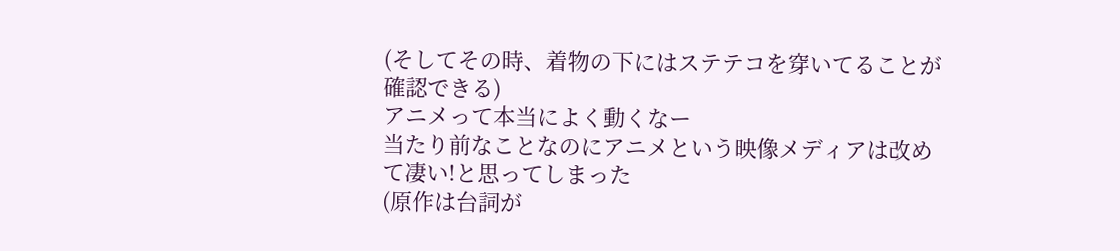(そしてその時、着物の下にはステテコを穿いてることが確認できる)
アニメって本当によく動くなー
当たり前なことなのにアニメという映像メディアは改めて凄い!と思ってしまった
(原作は台詞が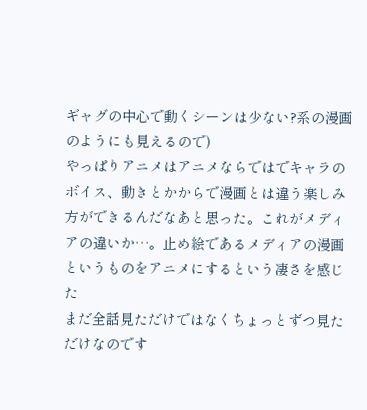ギャグの中心で動くシーンは少ない?系の漫画のようにも見えるので)
やっぱりアニメはアニメならではでキャラのボイス、動きとかからで漫画とは違う楽しみ方ができるんだなあと思った。これがメディアの違いか…。止め絵であるメディアの漫画というものをアニメにするという凄さを感じた
まだ全話見ただけではなくちょっとずつ見ただけなのです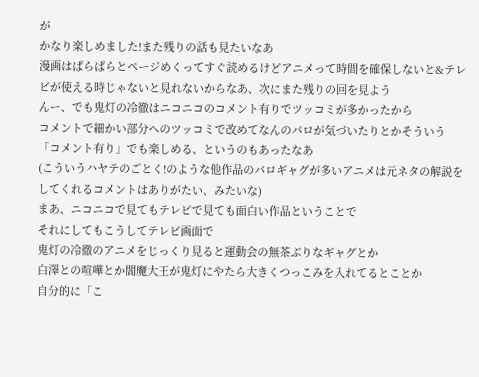が
かなり楽しめました!また残りの話も見たいなあ
漫画はぱらぱらとページめくってすぐ読めるけどアニメって時間を確保しないと&テレビが使える時じゃないと見れないからなあ、次にまた残りの回を見よう
んー、でも鬼灯の冷徹はニコニコのコメント有りでツッコミが多かったから
コメントで細かい部分へのツッコミで改めてなんのパロが気づいたりとかそういう
「コメント有り」でも楽しめる、というのもあったなあ
(こういうハヤテのごとく!のような他作品のパロギャグが多いアニメは元ネタの解説をしてくれるコメントはありがたい、みたいな)
まあ、ニコニコで見てもテレビで見ても面白い作品ということで
それにしてもこうしてテレビ画面で
鬼灯の冷徹のアニメをじっくり見ると運動会の無茶ぶりなギャグとか
白澤との喧嘩とか閻魔大王が鬼灯にやたら大きくつっこみを入れてるとことか
自分的に「こ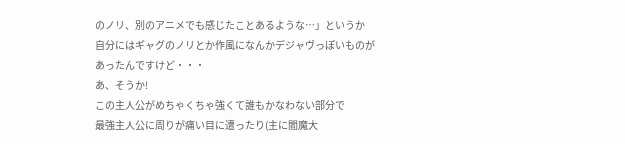のノリ、別のアニメでも感じたことあるような…」というか
自分にはギャグのノリとか作風になんかデジャヴっぽいものがあったんですけど・・・
あ、そうか!
この主人公がめちゃくちゃ強くて誰もかなわない部分で
最強主人公に周りが痛い目に遭ったり(主に閻魔大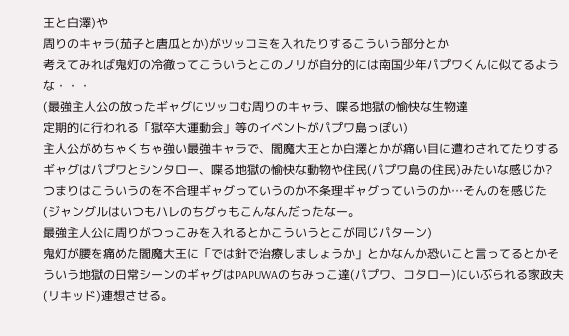王と白澤)や
周りのキャラ(茄子と唐瓜とか)がツッコミを入れたりするこういう部分とか
考えてみれば鬼灯の冷徹ってこういうとこのノリが自分的には南国少年パプワくんに似てるような・・・
(最強主人公の放ったギャグにツッコむ周りのキャラ、喋る地獄の愉快な生物達
定期的に行われる「獄卒大運動会」等のイベントがパプワ島っぽい)
主人公がめちゃくちゃ強い最強キャラで、閻魔大王とか白澤とかが痛い目に遭わされてたりするギャグはパプワとシンタロー、喋る地獄の愉快な動物や住民(パプワ島の住民)みたいな感じか?
つまりはこういうのを不合理ギャグっていうのか不条理ギャグっていうのか…そんのを感じた
(ジャングルはいつもハレのちグゥもこんなんだったなー。
最強主人公に周りがつっこみを入れるとかこういうとこが同じパターン)
鬼灯が腰を痛めた閻魔大王に「では針で治療しましょうか」とかなんか恐いこと言ってるとかそういう地獄の日常シーンのギャグはPAPUWAのちみっこ達(パプワ、コタロー)にいぶられる家政夫(リキッド)連想させる。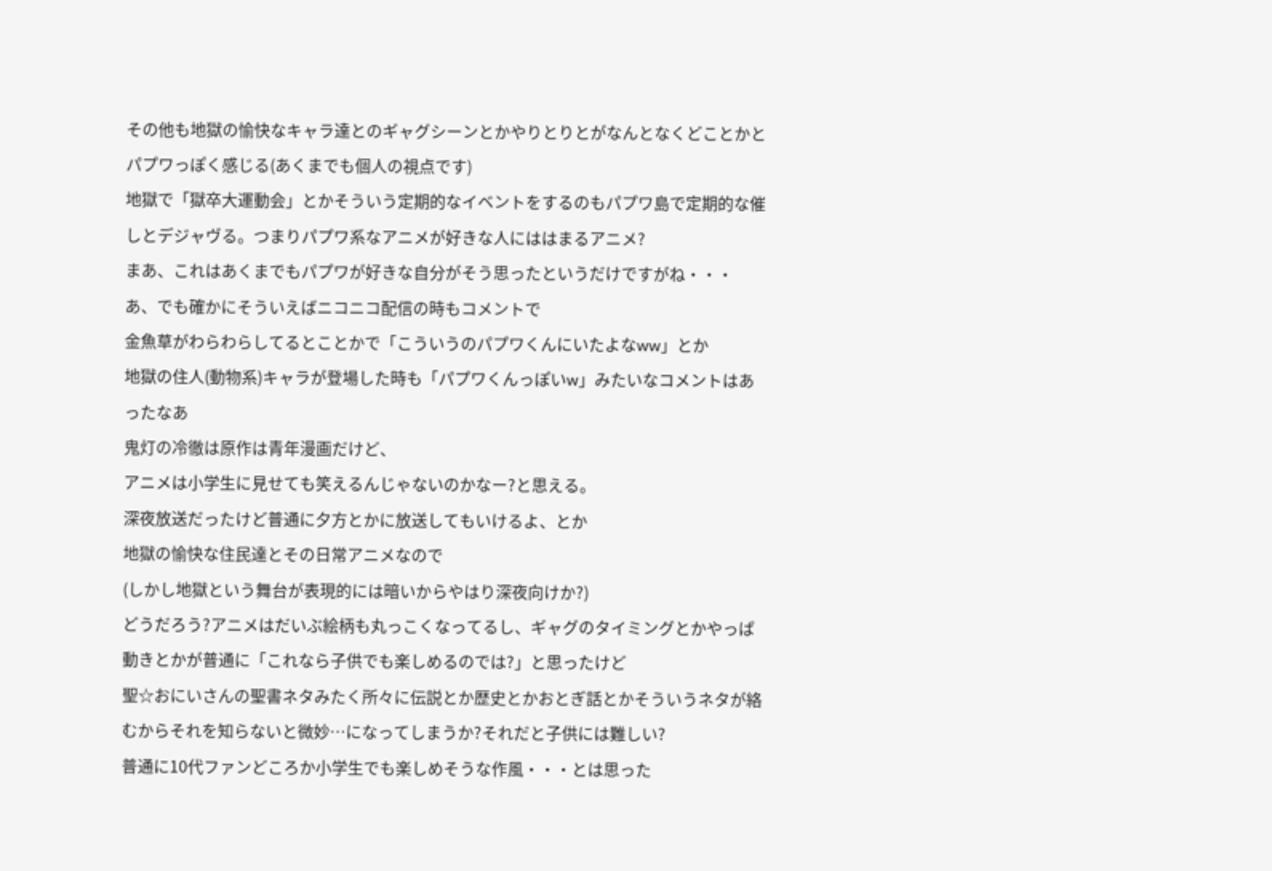その他も地獄の愉快なキャラ達とのギャグシーンとかやりとりとがなんとなくどことかとパプワっぽく感じる(あくまでも個人の視点です)
地獄で「獄卒大運動会」とかそういう定期的なイベントをするのもパプワ島で定期的な催しとデジャヴる。つまりパプワ系なアニメが好きな人にははまるアニメ?
まあ、これはあくまでもパプワが好きな自分がそう思ったというだけですがね・・・
あ、でも確かにそういえばニコニコ配信の時もコメントで
金魚草がわらわらしてるとことかで「こういうのパプワくんにいたよなww」とか
地獄の住人(動物系)キャラが登場した時も「パプワくんっぽいw」みたいなコメントはあったなあ
鬼灯の冷徹は原作は青年漫画だけど、
アニメは小学生に見せても笑えるんじゃないのかなー?と思える。
深夜放送だったけど普通に夕方とかに放送してもいけるよ、とか
地獄の愉快な住民達とその日常アニメなので
(しかし地獄という舞台が表現的には暗いからやはり深夜向けか?)
どうだろう?アニメはだいぶ絵柄も丸っこくなってるし、ギャグのタイミングとかやっぱ動きとかが普通に「これなら子供でも楽しめるのでは?」と思ったけど
聖☆おにいさんの聖書ネタみたく所々に伝説とか歴史とかおとぎ話とかそういうネタが絡むからそれを知らないと微妙…になってしまうか?それだと子供には難しい?
普通に10代ファンどころか小学生でも楽しめそうな作風・・・とは思った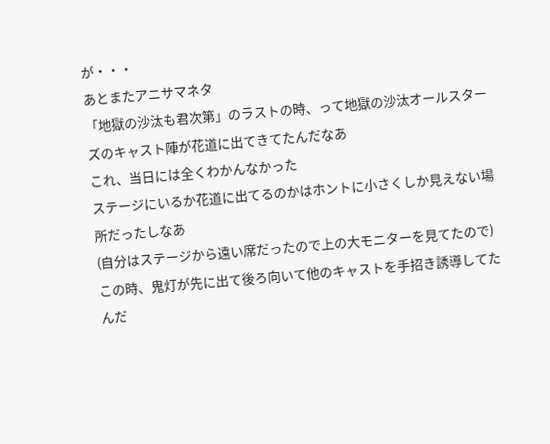が・・・
あとまたアニサマネタ
「地獄の沙汰も君次第」のラストの時、って地獄の沙汰オールスターズのキャスト陣が花道に出てきてたんだなあ
これ、当日には全くわかんなかった
ステージにいるか花道に出てるのかはホントに小さくしか見えない場所だったしなあ
(自分はステージから遠い席だったので上の大モニターを見てたので)
この時、鬼灯が先に出て後ろ向いて他のキャストを手招き誘導してたんだ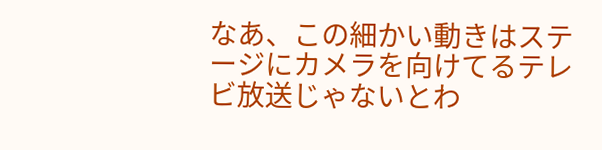なあ、この細かい動きはステージにカメラを向けてるテレビ放送じゃないとわ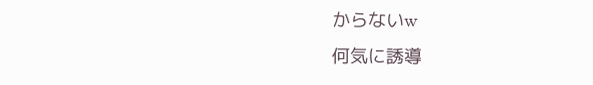からないw
何気に誘導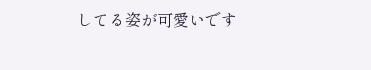してる姿が可愛いです